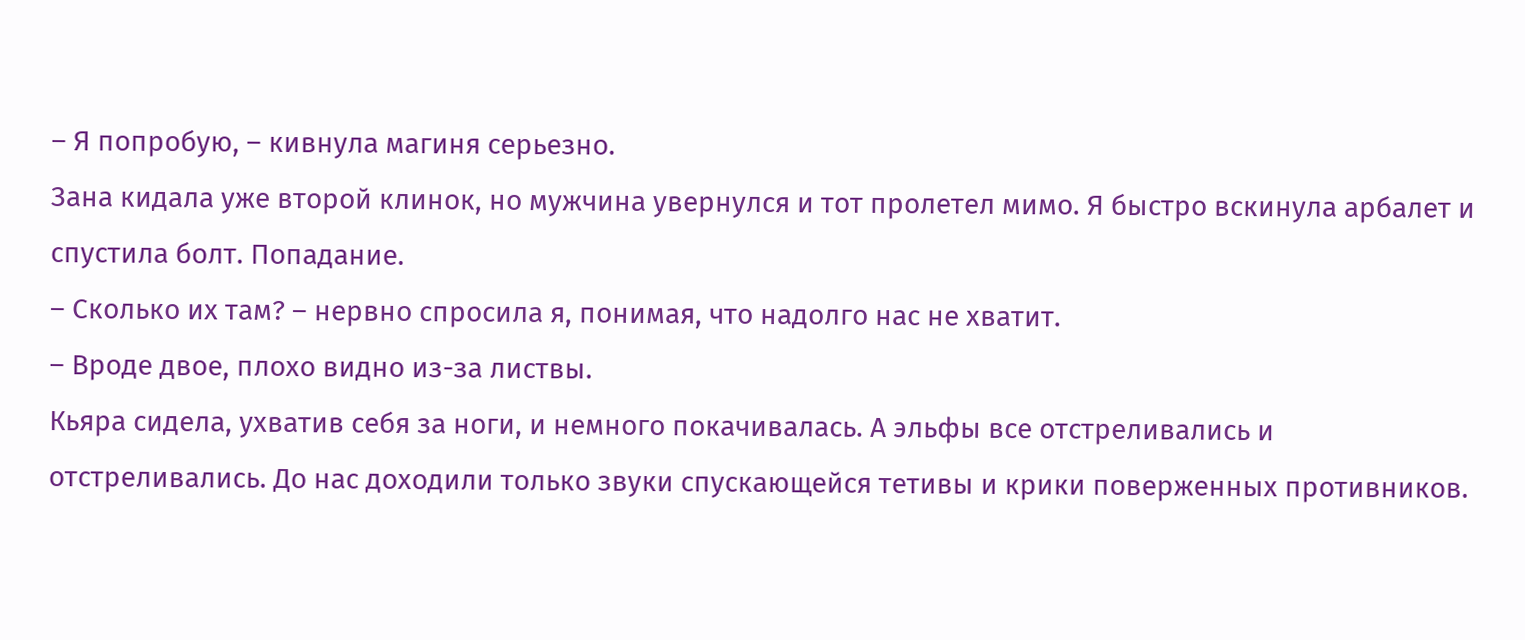– Я попробую, – кивнула магиня серьезно.
Зана кидала уже второй клинок, но мужчина увернулся и тот пролетел мимо. Я быстро вскинула арбалет и спустила болт. Попадание.
– Сколько их там? – нервно спросила я, понимая, что надолго нас не хватит.
– Вроде двое, плохо видно из-за листвы.
Кьяра сидела, ухватив себя за ноги, и немного покачивалась. А эльфы все отстреливались и отстреливались. До нас доходили только звуки спускающейся тетивы и крики поверженных противников.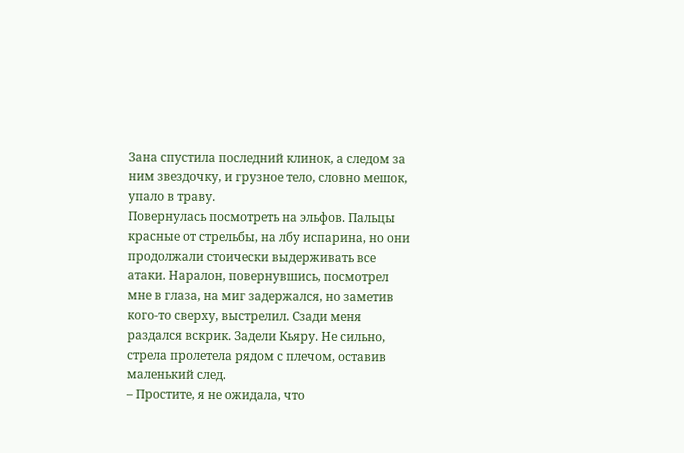Зана спустила последний клинок, а следом за ним звездочку, и грузное тело, словно мешок, упало в траву.
Повернулась посмотреть на эльфов. Пальцы красные от стрельбы, на лбу испарина, но они продолжали стоически выдерживать все атаки. Наралон, повернувшись, посмотрел мне в глаза, на миг задержался, но заметив кого-то сверху, выстрелил. Сзади меня раздался вскрик. Задели Кьяру. Не сильно, стрела пролетела рядом с плечом, оставив маленький след.
– Простите, я не ожидала, что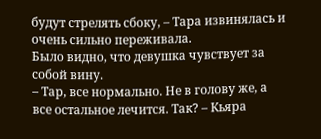будут стрелять сбоку, – Тара извинялась и очень сильно переживала.
Было видно, что девушка чувствует за собой вину.
– Тар, все нормально. Не в голову же, а все остальное лечится. Так? – Кьяра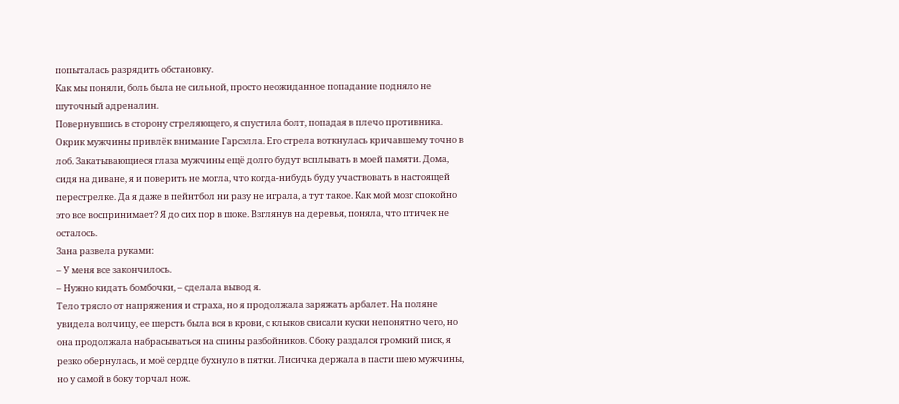попыталась разрядить обстановку.
Как мы поняли, боль была не сильной, просто неожиданное попадание подняло не шуточный адреналин.
Повернувшись в сторону стреляющего, я спустила болт, попадая в плечо противника. Окрик мужчины привлёк внимание Гарсэлла. Его стрела воткнулась кричавшему точно в лоб. Закатывающиеся глаза мужчины ещё долго будут всплывать в моей памяти. Дома, сидя на диване, я и поверить не могла, что когда-нибудь буду участвовать в настоящей перестрелке. Да я даже в пейнтбол ни разу не играла, а тут такое. Как мой мозг спокойно это все воспринимает? Я до сих пор в шоке. Взглянув на деревья, поняла, что птичек не осталось.
Зана развела руками:
– У меня все закончилось.
– Нужно кидать бомбочки, – сделала вывод я.
Тело трясло от напряжения и страха, но я продолжала заряжать арбалет. На поляне увидела волчицу, ее шерсть была вся в крови, с клыков свисали куски непонятно чего, но она продолжала набрасываться на спины разбойников. Сбоку раздался громкий писк, я резко обернулась, и моё сердце бухнуло в пятки. Лисичка держала в пасти шею мужчины, но у самой в боку торчал нож.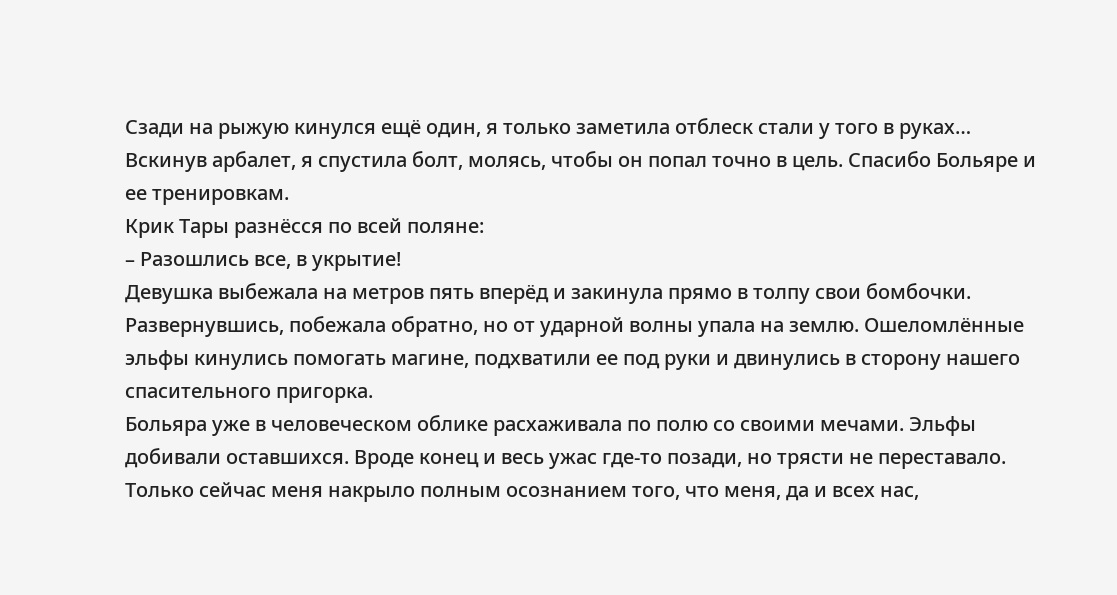Сзади на рыжую кинулся ещё один, я только заметила отблеск стали у того в руках… Вскинув арбалет, я спустила болт, молясь, чтобы он попал точно в цель. Спасибо Больяре и ее тренировкам.
Крик Тары разнёсся по всей поляне:
– Разошлись все, в укрытие!
Девушка выбежала на метров пять вперёд и закинула прямо в толпу свои бомбочки. Развернувшись, побежала обратно, но от ударной волны упала на землю. Ошеломлённые эльфы кинулись помогать магине, подхватили ее под руки и двинулись в сторону нашего спасительного пригорка.
Больяра уже в человеческом облике расхаживала по полю со своими мечами. Эльфы добивали оставшихся. Вроде конец и весь ужас где-то позади, но трясти не переставало. Только сейчас меня накрыло полным осознанием того, что меня, да и всех нас,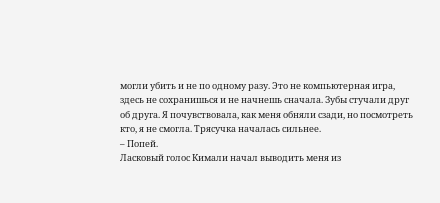могли убить и не по одному разу. Это не компьютерная игра, здесь не сохранишься и не начнешь сначала. Зубы стучали друг об друга. Я почувствовала, как меня обняли сзади, но посмотреть кто, я не смогла. Трясучка началась сильнее.
– Попей.
Ласковый голос Кимали начал выводить меня из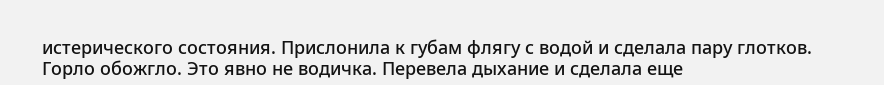истерического состояния. Прислонила к губам флягу с водой и сделала пару глотков. Горло обожгло. Это явно не водичка. Перевела дыхание и сделала еще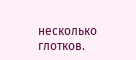несколько глотков.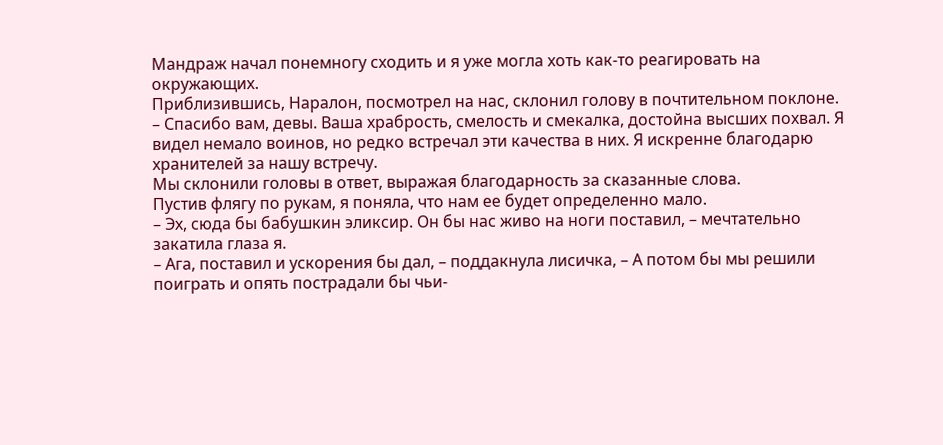Мандраж начал понемногу сходить и я уже могла хоть как-то реагировать на окружающих.
Приблизившись, Наралон, посмотрел на нас, склонил голову в почтительном поклоне.
– Спасибо вам, девы. Ваша храбрость, смелость и смекалка, достойна высших похвал. Я видел немало воинов, но редко встречал эти качества в них. Я искренне благодарю хранителей за нашу встречу.
Мы склонили головы в ответ, выражая благодарность за сказанные слова.
Пустив флягу по рукам, я поняла, что нам ее будет определенно мало.
– Эх, сюда бы бабушкин эликсир. Он бы нас живо на ноги поставил, – мечтательно закатила глаза я.
– Ага, поставил и ускорения бы дал, – поддакнула лисичка, – А потом бы мы решили поиграть и опять пострадали бы чьи-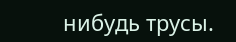нибудь трусы.